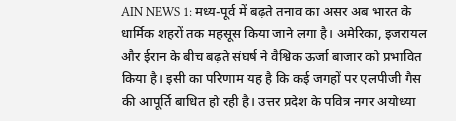AIN NEWS 1: मध्य-पूर्व में बढ़ते तनाव का असर अब भारत के धार्मिक शहरों तक महसूस किया जाने लगा है। अमेरिका, इजरायल और ईरान के बीच बढ़ते संघर्ष ने वैश्विक ऊर्जा बाजार को प्रभावित किया है। इसी का परिणाम यह है कि कई जगहों पर एलपीजी गैस की आपूर्ति बाधित हो रही है। उत्तर प्रदेश के पवित्र नगर अयोध्या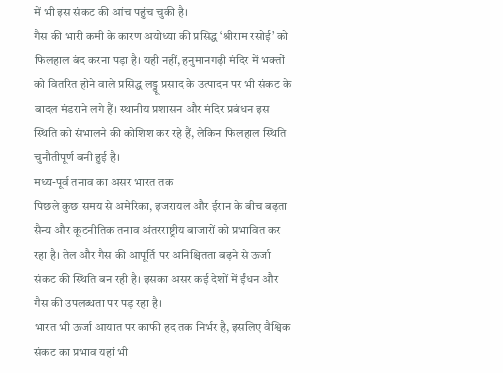में भी इस संकट की आंच पहुंच चुकी है।
गैस की भारी कमी के कारण अयोध्या की प्रसिद्ध ‘श्रीराम रसोई’ को फिलहाल बंद करना पड़ा है। यही नहीं, हनुमानगढ़ी मंदिर में भक्तों को वितरित होने वाले प्रसिद्ध लड्डू प्रसाद के उत्पादन पर भी संकट के बादल मंडराने लगे हैं। स्थानीय प्रशासन और मंदिर प्रबंधन इस स्थिति को संभालने की कोशिश कर रहे हैं, लेकिन फिलहाल स्थिति चुनौतीपूर्ण बनी हुई है।
मध्य-पूर्व तनाव का असर भारत तक
पिछले कुछ समय से अमेरिका, इजरायल और ईरान के बीच बढ़ता सैन्य और कूटनीतिक तनाव अंतरराष्ट्रीय बाजारों को प्रभावित कर रहा है। तेल और गैस की आपूर्ति पर अनिश्चितता बढ़ने से ऊर्जा संकट की स्थिति बन रही है। इसका असर कई देशों में ईंधन और गैस की उपलब्धता पर पड़ रहा है।
भारत भी ऊर्जा आयात पर काफी हद तक निर्भर है, इसलिए वैश्विक संकट का प्रभाव यहां भी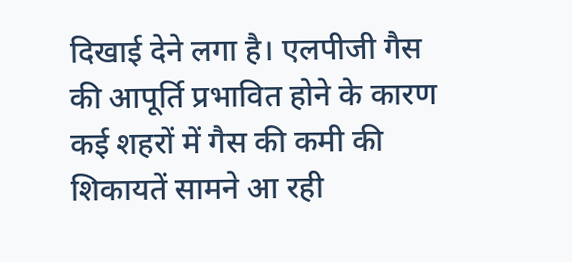दिखाई देने लगा है। एलपीजी गैस की आपूर्ति प्रभावित होने के कारण कई शहरों में गैस की कमी की शिकायतें सामने आ रही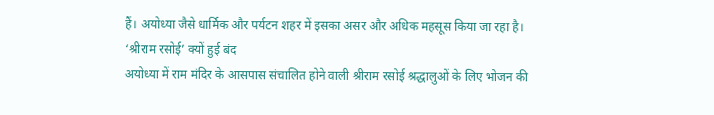हैं। अयोध्या जैसे धार्मिक और पर्यटन शहर में इसका असर और अधिक महसूस किया जा रहा है।
‘श्रीराम रसोई’ क्यों हुई बंद
अयोध्या में राम मंदिर के आसपास संचालित होने वाली श्रीराम रसोई श्रद्धालुओं के लिए भोजन की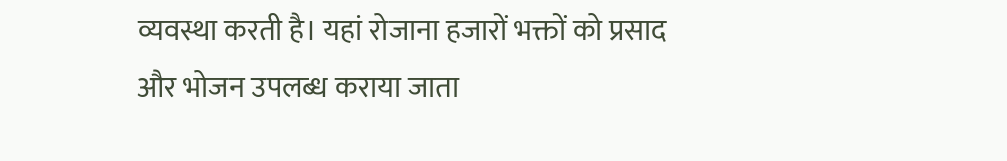व्यवस्था करती है। यहां रोजाना हजारों भक्तों को प्रसाद और भोजन उपलब्ध कराया जाता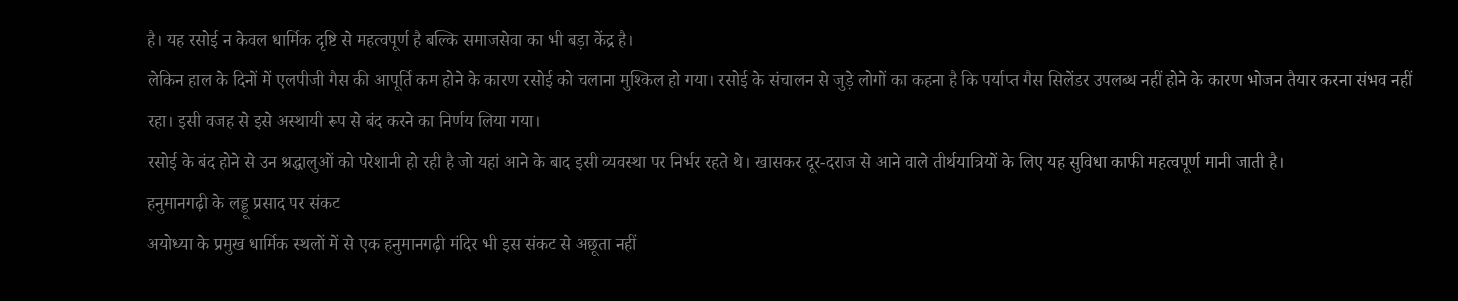है। यह रसोई न केवल धार्मिक दृष्टि से महत्वपूर्ण है बल्कि समाजसेवा का भी बड़ा केंद्र है।
लेकिन हाल के दिनों में एलपीजी गैस की आपूर्ति कम होने के कारण रसोई को चलाना मुश्किल हो गया। रसोई के संचालन से जुड़े लोगों का कहना है कि पर्याप्त गैस सिलेंडर उपलब्ध नहीं होने के कारण भोजन तैयार करना संभव नहीं रहा। इसी वजह से इसे अस्थायी रूप से बंद करने का निर्णय लिया गया।
रसोई के बंद होने से उन श्रद्धालुओं को परेशानी हो रही है जो यहां आने के बाद इसी व्यवस्था पर निर्भर रहते थे। खासकर दूर-दराज से आने वाले तीर्थयात्रियों के लिए यह सुविधा काफी महत्वपूर्ण मानी जाती है।
हनुमानगढ़ी के लड्डू प्रसाद पर संकट
अयोध्या के प्रमुख धार्मिक स्थलों में से एक हनुमानगढ़ी मंदिर भी इस संकट से अछूता नहीं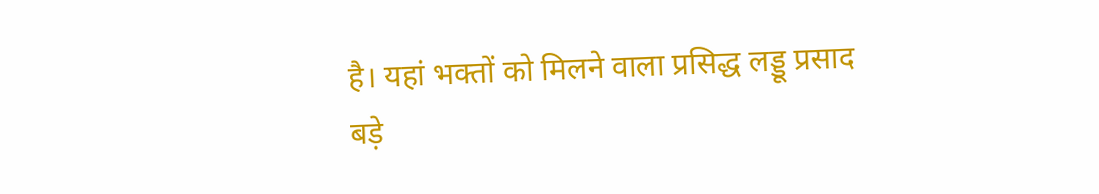है। यहां भक्तों को मिलने वाला प्रसिद्ध लड्डू प्रसाद बड़े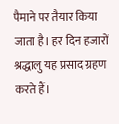पैमाने पर तैयार किया जाता है। हर दिन हजारों श्रद्धालु यह प्रसाद ग्रहण करते हैं।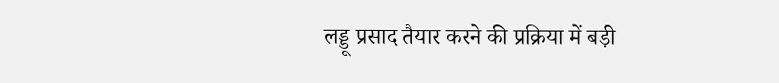लड्डू प्रसाद तैयार करने की प्रक्रिया में बड़ी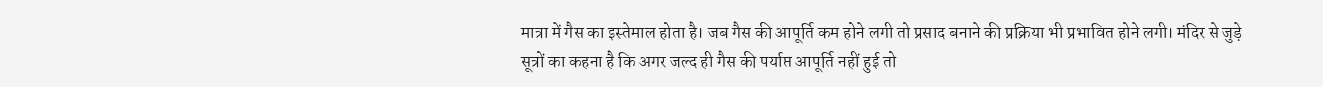मात्रा में गैस का इस्तेमाल होता है। जब गैस की आपूर्ति कम होने लगी तो प्रसाद बनाने की प्रक्रिया भी प्रभावित होने लगी। मंदिर से जुड़े सूत्रों का कहना है कि अगर जल्द ही गैस की पर्याप्त आपूर्ति नहीं हुई तो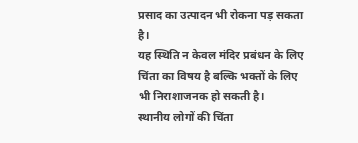प्रसाद का उत्पादन भी रोकना पड़ सकता है।
यह स्थिति न केवल मंदिर प्रबंधन के लिए चिंता का विषय है बल्कि भक्तों के लिए भी निराशाजनक हो सकती है।
स्थानीय लोगों की चिंता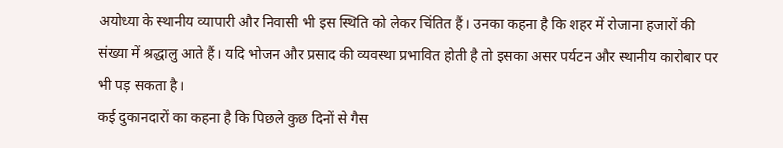अयोध्या के स्थानीय व्यापारी और निवासी भी इस स्थिति को लेकर चिंतित हैं। उनका कहना है कि शहर में रोजाना हजारों की संख्या में श्रद्धालु आते हैं। यदि भोजन और प्रसाद की व्यवस्था प्रभावित होती है तो इसका असर पर्यटन और स्थानीय कारोबार पर भी पड़ सकता है।
कई दुकानदारों का कहना है कि पिछले कुछ दिनों से गैस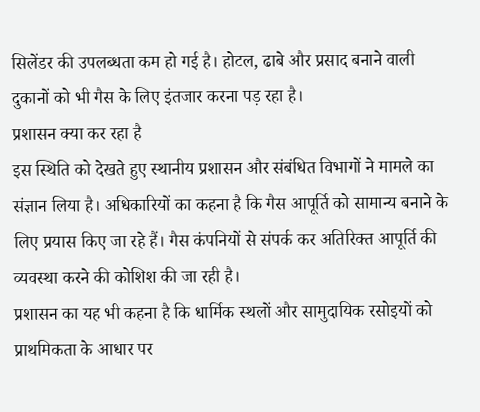सिलेंडर की उपलब्धता कम हो गई है। होटल, ढाबे और प्रसाद बनाने वाली दुकानों को भी गैस के लिए इंतजार करना पड़ रहा है।
प्रशासन क्या कर रहा है
इस स्थिति को देखते हुए स्थानीय प्रशासन और संबंधित विभागों ने मामले का संज्ञान लिया है। अधिकारियों का कहना है कि गैस आपूर्ति को सामान्य बनाने के लिए प्रयास किए जा रहे हैं। गैस कंपनियों से संपर्क कर अतिरिक्त आपूर्ति की व्यवस्था करने की कोशिश की जा रही है।
प्रशासन का यह भी कहना है कि धार्मिक स्थलों और सामुदायिक रसोइयों को प्राथमिकता के आधार पर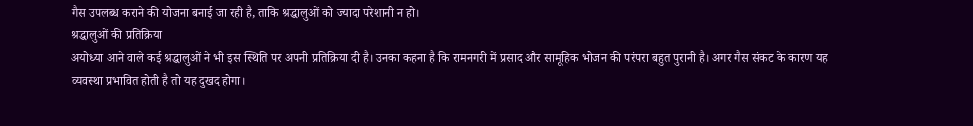गैस उपलब्ध कराने की योजना बनाई जा रही है, ताकि श्रद्धालुओं को ज्यादा परेशानी न हो।
श्रद्धालुओं की प्रतिक्रिया
अयोध्या आने वाले कई श्रद्धालुओं ने भी इस स्थिति पर अपनी प्रतिक्रिया दी है। उनका कहना है कि रामनगरी में प्रसाद और सामूहिक भोजन की परंपरा बहुत पुरानी है। अगर गैस संकट के कारण यह व्यवस्था प्रभावित होती है तो यह दुखद होगा।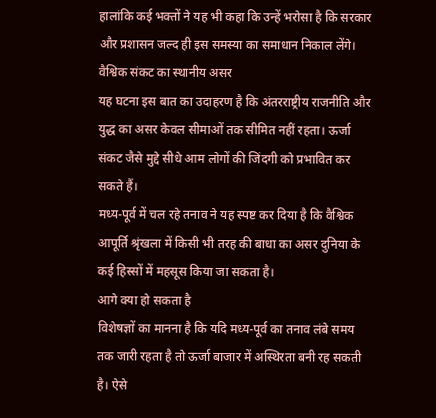हालांकि कई भक्तों ने यह भी कहा कि उन्हें भरोसा है कि सरकार और प्रशासन जल्द ही इस समस्या का समाधान निकाल लेंगे।
वैश्विक संकट का स्थानीय असर
यह घटना इस बात का उदाहरण है कि अंतरराष्ट्रीय राजनीति और युद्ध का असर केवल सीमाओं तक सीमित नहीं रहता। ऊर्जा संकट जैसे मुद्दे सीधे आम लोगों की जिंदगी को प्रभावित कर सकते हैं।
मध्य-पूर्व में चल रहे तनाव ने यह स्पष्ट कर दिया है कि वैश्विक आपूर्ति श्रृंखला में किसी भी तरह की बाधा का असर दुनिया के कई हिस्सों में महसूस किया जा सकता है।
आगे क्या हो सकता है
विशेषज्ञों का मानना है कि यदि मध्य-पूर्व का तनाव लंबे समय तक जारी रहता है तो ऊर्जा बाजार में अस्थिरता बनी रह सकती है। ऐसे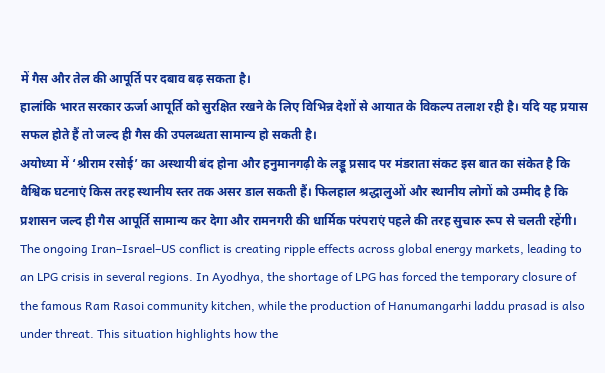में गैस और तेल की आपूर्ति पर दबाव बढ़ सकता है।
हालांकि भारत सरकार ऊर्जा आपूर्ति को सुरक्षित रखने के लिए विभिन्न देशों से आयात के विकल्प तलाश रही है। यदि यह प्रयास सफल होते हैं तो जल्द ही गैस की उपलब्धता सामान्य हो सकती है।
अयोध्या में ‘श्रीराम रसोई’ का अस्थायी बंद होना और हनुमानगढ़ी के लड्डू प्रसाद पर मंडराता संकट इस बात का संकेत है कि वैश्विक घटनाएं किस तरह स्थानीय स्तर तक असर डाल सकती हैं। फिलहाल श्रद्धालुओं और स्थानीय लोगों को उम्मीद है कि प्रशासन जल्द ही गैस आपूर्ति सामान्य कर देगा और रामनगरी की धार्मिक परंपराएं पहले की तरह सुचारु रूप से चलती रहेंगी।
The ongoing Iran–Israel–US conflict is creating ripple effects across global energy markets, leading to an LPG crisis in several regions. In Ayodhya, the shortage of LPG has forced the temporary closure of the famous Ram Rasoi community kitchen, while the production of Hanumangarhi laddu prasad is also under threat. This situation highlights how the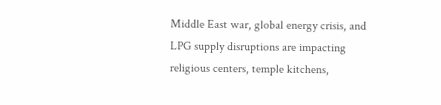Middle East war, global energy crisis, and LPG supply disruptions are impacting religious centers, temple kitchens,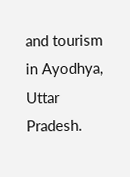and tourism in Ayodhya, Uttar Pradesh.